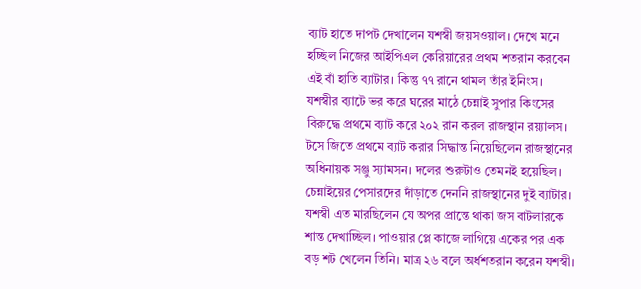ব্যাট হাতে দাপট দেখালেন যশস্বী জয়সওয়াল। দেখে মনে হচ্ছিল নিজের আইপিএল কেরিয়ারের প্রথম শতরান করবেন এই বাঁ হাতি ব্যাটার। কিন্তু ৭৭ রানে থামল তাঁর ইনিংস। যশস্বীর ব্যাটে ভর করে ঘরের মাঠে চেন্নাই সুপার কিংসের বিরুদ্ধে প্রথমে ব্যাট করে ২০২ রান করল রাজস্থান রয়্যালস।
টসে জিতে প্রথমে ব্যাট করার সিদ্ধান্ত নিয়েছিলেন রাজস্থানের অধিনায়ক সঞ্জু স্যামসন। দলের শুরুটাও তেমনই হয়েছিল। চেন্নাইয়ের পেসারদের দাঁড়াতে দেননি রাজস্থানের দুই ব্যাটার। যশস্বী এত মারছিলেন যে অপর প্রান্তে থাকা জস বাটলারকে শান্ত দেখাচ্ছিল। পাওয়ার প্লে কাজে লাগিয়ে একের পর এক বড় শট খেলেন তিনি। মাত্র ২৬ বলে অর্ধশতরান করেন যশস্বী।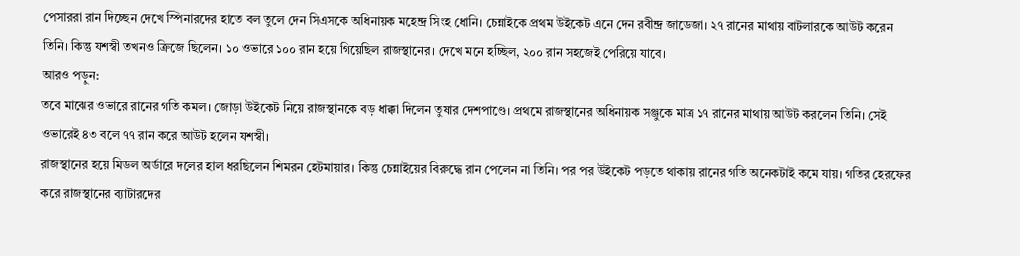পেসাররা রান দিচ্ছেন দেখে স্পিনারদের হাতে বল তুলে দেন সিএসকে অধিনায়ক মহেন্দ্র সিংহ ধোনি। চেন্নাইকে প্রথম উইকেট এনে দেন রবীন্দ্র জাডেজা। ২৭ রানের মাথায় বাটলারকে আউট করেন তিনি। কিন্তু যশস্বী তখনও ক্রিজে ছিলেন। ১০ ওভারে ১০০ রান হয়ে গিয়েছিল রাজস্থানের। দেখে মনে হচ্ছিল, ২০০ রান সহজেই পেরিয়ে যাবে।
আরও পড়ুন:
তবে মাঝের ওভারে রানের গতি কমল। জোড়া উইকেট নিয়ে রাজস্থানকে বড় ধাক্কা দিলেন তুষার দেশপাণ্ডে। প্রথমে রাজস্থানের অধিনায়ক সঞ্জুকে মাত্র ১৭ রানের মাথায় আউট করলেন তিনি। সেই ওভারেই ৪৩ বলে ৭৭ রান করে আউট হলেন যশস্বী।
রাজস্থানের হয়ে মিডল অর্ডারে দলের হাল ধরছিলেন শিমরন হেটমায়ার। কিন্তু চেন্নাইয়ের বিরুদ্ধে রান পেলেন না তিনি। পর পর উইকেট পড়তে থাকায় রানের গতি অনেকটাই কমে যায়। গতির হেরফের করে রাজস্থানের ব্যাটারদের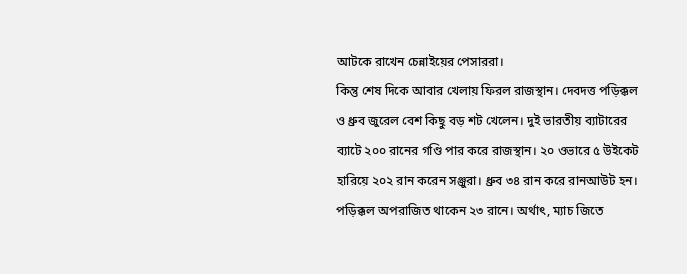আটকে রাখেন চেন্নাইয়ের পেসাররা।
কিন্তু শেষ দিকে আবার খেলায় ফিরল রাজস্থান। দেবদত্ত পড়িক্কল ও ধ্রুব জুরেল বেশ কিছু বড় শট খেলেন। দুই ভারতীয় ব্যাটারের ব্যাটে ২০০ রানের গণ্ডি পার করে রাজস্থান। ২০ ওভারে ৫ উইকেট হারিয়ে ২০২ রান করেন সঞ্জুরা। ধ্রুব ৩৪ রান করে রানআউট হন। পড়িক্কল অপরাজিত থাকেন ২৩ রানে। অর্থাৎ, ম্যাচ জিতে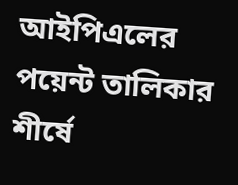আইপিএলের পয়েন্ট তালিকার শীর্ষে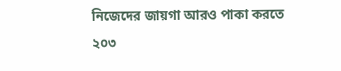নিজেদের জায়গা আরও পাকা করতে ২০৩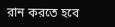রান করতে হবে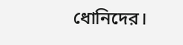ধোনিদের।